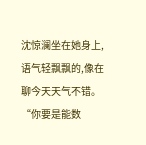沈惊澜坐在她身上,语气轻飘飘的,像在聊今天天气不错。
“你要是能数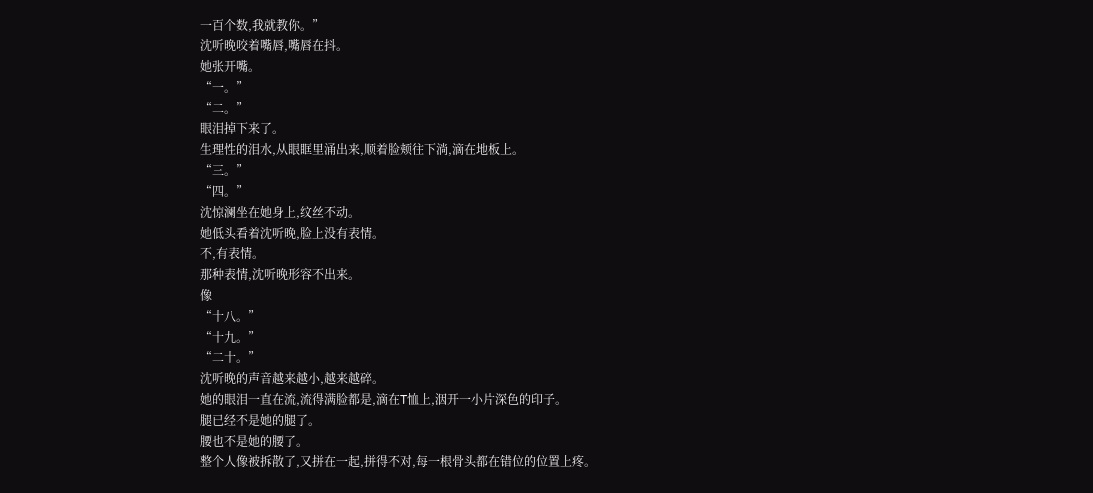一百个数,我就教你。”
沈听晚咬着嘴唇,嘴唇在抖。
她张开嘴。
“一。”
“二。”
眼泪掉下来了。
生理性的泪水,从眼眶里涌出来,顺着脸颊往下淌,滴在地板上。
“三。”
“四。”
沈惊澜坐在她身上,纹丝不动。
她低头看着沈听晚,脸上没有表情。
不,有表情。
那种表情,沈听晚形容不出来。
像
“十八。”
“十九。”
“二十。”
沈听晚的声音越来越小,越来越碎。
她的眼泪一直在流,流得满脸都是,滴在T恤上,洇开一小片深色的印子。
腿已经不是她的腿了。
腰也不是她的腰了。
整个人像被拆散了,又拼在一起,拼得不对,每一根骨头都在错位的位置上疼。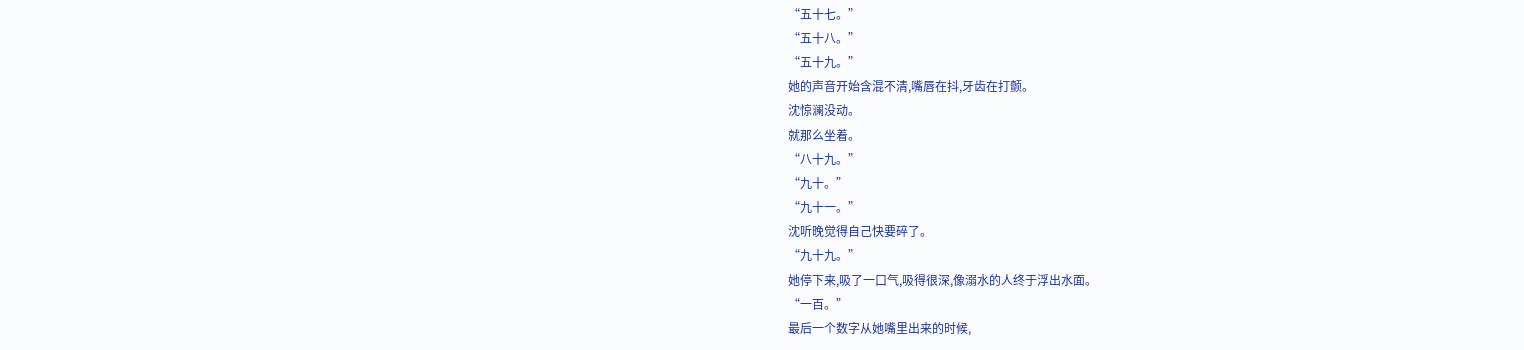“五十七。”
“五十八。”
“五十九。”
她的声音开始含混不清,嘴唇在抖,牙齿在打颤。
沈惊澜没动。
就那么坐着。
“八十九。”
“九十。”
“九十一。”
沈听晚觉得自己快要碎了。
“九十九。”
她停下来,吸了一口气,吸得很深,像溺水的人终于浮出水面。
“一百。”
最后一个数字从她嘴里出来的时候,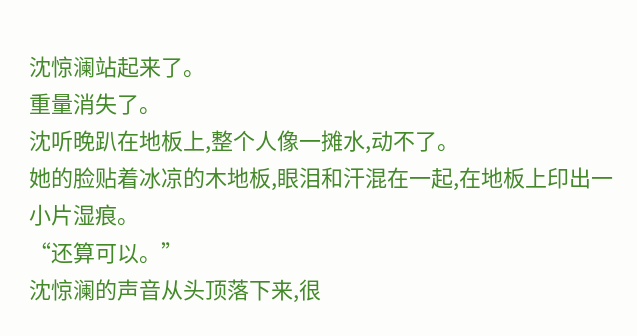沈惊澜站起来了。
重量消失了。
沈听晚趴在地板上,整个人像一摊水,动不了。
她的脸贴着冰凉的木地板,眼泪和汗混在一起,在地板上印出一小片湿痕。
“还算可以。”
沈惊澜的声音从头顶落下来,很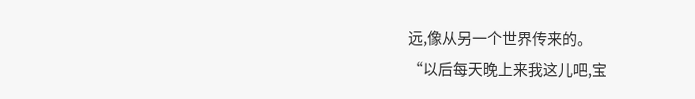远,像从另一个世界传来的。
“以后每天晚上来我这儿吧,宝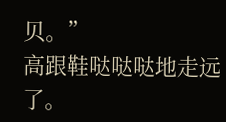贝。”
高跟鞋哒哒哒地走远了。